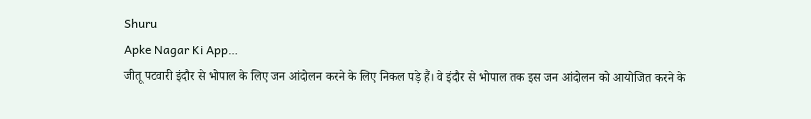Shuru
Apke Nagar Ki App…
जीतू पटवारी इंदौर से भोपाल के लिए जन आंदोलन करने के लिए निकल पड़े हैं। वे इंदौर से भोपाल तक इस जन आंदोलन को आयोजित करने के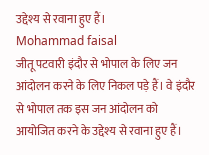उद्देश्य से रवाना हुए हैं।
Mohammad faisal
जीतू पटवारी इंदौर से भोपाल के लिए जन आंदोलन करने के लिए निकल पड़े हैं। वे इंदौर से भोपाल तक इस जन आंदोलन को आयोजित करने के उद्देश्य से रवाना हुए हैं।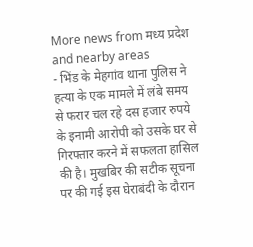More news from मध्य प्रदेश and nearby areas
- भिंड के मेहगांव थाना पुलिस ने हत्या के एक मामले में लंबे समय से फरार चल रहे दस हजार रुपये के इनामी आरोपी को उसके घर से गिरफ्तार करने में सफलता हासिल की है। मुखबिर की सटीक सूचना पर की गई इस घेराबंदी के दौरान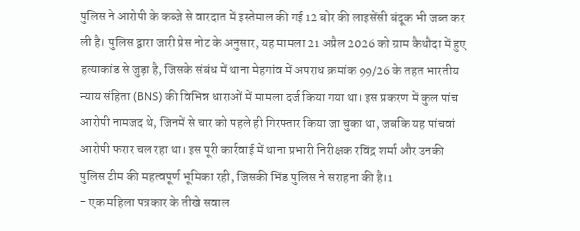पुलिस ने आरोपी के कब्जे से वारदात में इस्तेमाल की गई 12 बोर की लाइसेंसी बंदूक भी जब्त कर ली है। पुलिस द्वारा जारी प्रेस नोट के अनुसार, यह मामला 21 अप्रैल 2026 को ग्राम कैथौदा में हुए हत्याकांड से जुड़ा है, जिसके संबंध में थाना मेहगांव में अपराध क्रमांक 99/26 के तहत भारतीय न्याय संहिता (BNS) की विभिन्न धाराओं में मामला दर्ज किया गया था। इस प्रकरण में कुल पांच आरोपी नामजद थे, जिनमें से चार को पहले ही गिरफ्तार किया जा चुका था, जबकि यह पांचवां आरोपी फरार चल रहा था। इस पूरी कार्रवाई में थाना प्रभारी निरीक्षक रविंद्र शर्मा और उनकी पुलिस टीम की महत्वपूर्ण भूमिका रही, जिसकी भिंड पुलिस ने सराहना की है।1
- एक महिला पत्रकार के तीखे सवाल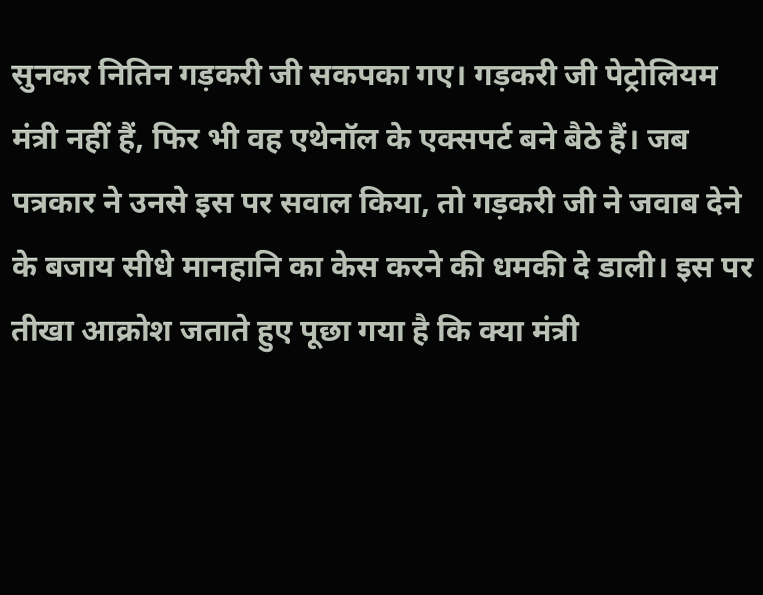सुनकर नितिन गड़करी जी सकपका गए। गड़करी जी पेट्रोलियम मंत्री नहीं हैं, फिर भी वह एथेनॉल के एक्सपर्ट बने बैठे हैं। जब पत्रकार ने उनसे इस पर सवाल किया, तो गड़करी जी ने जवाब देने के बजाय सीधे मानहानि का केस करने की धमकी दे डाली। इस पर तीखा आक्रोश जताते हुए पूछा गया है कि क्या मंत्री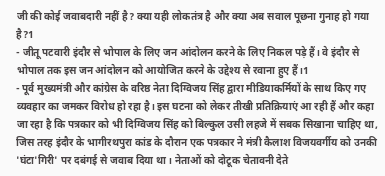जी की कोई जवाबदारी नहीं है? क्या यही लोकतंत्र है और क्या अब सवाल पूछना गुनाह हो गया है?1
- जीतू पटवारी इंदौर से भोपाल के लिए जन आंदोलन करने के लिए निकल पड़े हैं। वे इंदौर से भोपाल तक इस जन आंदोलन को आयोजित करने के उद्देश्य से रवाना हुए हैं।1
- पूर्व मुख्यमंत्री और कांग्रेस के वरिष्ठ नेता दिग्विजय सिंह द्वारा मीडियाकर्मियों के साथ किए गए व्यवहार का जमकर विरोध हो रहा है। इस घटना को लेकर तीखी प्रतिक्रियाएं आ रही हैं और कहा जा रहा है कि पत्रकार को भी दिग्विजय सिंह को बिल्कुल उसी लहजे में सबक सिखाना चाहिए था, जिस तरह इंदौर के भागीरथपुरा कांड के दौरान एक पत्रकार ने मंत्री कैलाश विजयवर्गीय को उनकी 'घंटा'गिरी' पर दबंगई से जवाब दिया था। नेताओं को दोटूक चेतावनी देते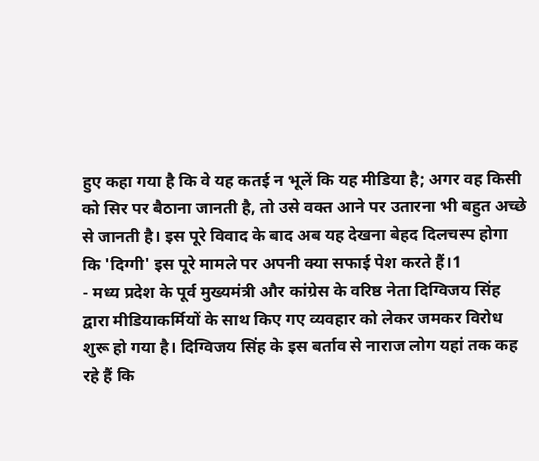हुए कहा गया है कि वे यह कतई न भूलें कि यह मीडिया है; अगर वह किसी को सिर पर बैठाना जानती है, तो उसे वक्त आने पर उतारना भी बहुत अच्छे से जानती है। इस पूरे विवाद के बाद अब यह देखना बेहद दिलचस्प होगा कि 'दिग्गी' इस पूरे मामले पर अपनी क्या सफाई पेश करते हैं।1
- मध्य प्रदेश के पूर्व मुख्यमंत्री और कांग्रेस के वरिष्ठ नेता दिग्विजय सिंह द्वारा मीडियाकर्मियों के साथ किए गए व्यवहार को लेकर जमकर विरोध शुरू हो गया है। दिग्विजय सिंह के इस बर्ताव से नाराज लोग यहां तक कह रहे हैं कि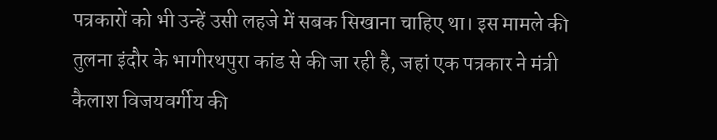पत्रकारों को भी उन्हें उसी लहजे में सबक सिखाना चाहिए था। इस मामले की तुलना इंदौर के भागीरथपुरा कांड से की जा रही है, जहां एक पत्रकार ने मंत्री कैलाश विजयवर्गीय की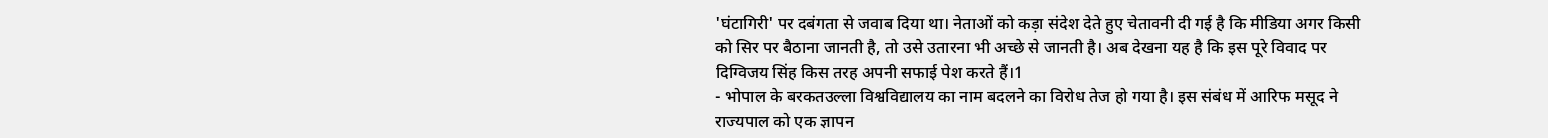'घंटागिरी' पर दबंगता से जवाब दिया था। नेताओं को कड़ा संदेश देते हुए चेतावनी दी गई है कि मीडिया अगर किसी को सिर पर बैठाना जानती है, तो उसे उतारना भी अच्छे से जानती है। अब देखना यह है कि इस पूरे विवाद पर दिग्विजय सिंह किस तरह अपनी सफाई पेश करते हैं।1
- भोपाल के बरकतउल्ला विश्वविद्यालय का नाम बदलने का विरोध तेज हो गया है। इस संबंध में आरिफ मसूद ने राज्यपाल को एक ज्ञापन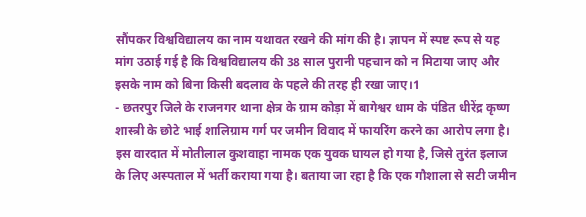सौंपकर विश्वविद्यालय का नाम यथावत रखने की मांग की है। ज्ञापन में स्पष्ट रूप से यह मांग उठाई गई है कि विश्वविद्यालय की 38 साल पुरानी पहचान को न मिटाया जाए और इसके नाम को बिना किसी बदलाव के पहले की तरह ही रखा जाए।1
- छतरपुर जिले के राजनगर थाना क्षेत्र के ग्राम कोड़ा में बागेश्वर धाम के पंडित धीरेंद्र कृष्ण शास्त्री के छोटे भाई शालिग्राम गर्ग पर जमीन विवाद में फायरिंग करने का आरोप लगा है। इस वारदात में मोतीलाल कुशवाहा नामक एक युवक घायल हो गया है, जिसे तुरंत इलाज के लिए अस्पताल में भर्ती कराया गया है। बताया जा रहा है कि एक गौशाला से सटी जमीन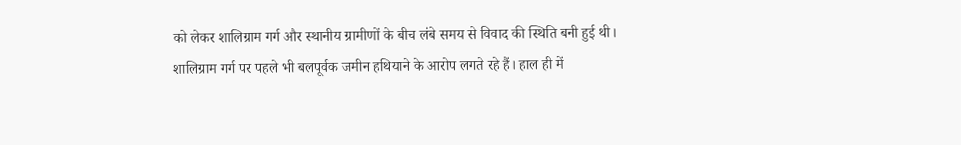को लेकर शालिग्राम गर्ग और स्थानीय ग्रामीणों के बीच लंबे समय से विवाद की स्थिति बनी हुई थी। शालिग्राम गर्ग पर पहले भी बलपूर्वक जमीन हथियाने के आरोप लगते रहे हैं। हाल ही में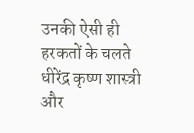उनकी ऐसी ही हरकतों के चलते धीरेंद्र कृष्ण शास्त्री और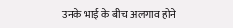उनके भाई के बीच अलगाव होने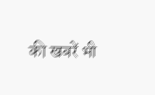की खबरें भी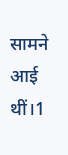सामने आई थीं।1